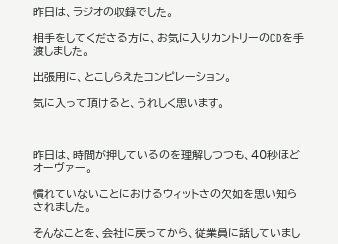昨日は、ラジオの収録でした。

相手をしてくださる方に、お気に入りカントリーのCDを手渡しました。

出張用に、とこしらえたコンピレーション。

気に入って頂けると、うれしく思います。



昨日は、時間が押しているのを理解しつつも、40秒ほどオーヴァー。

慣れていないことにおけるウィットさの欠如を思い知らされました。

そんなことを、会社に戻ってから、従業員に話していまし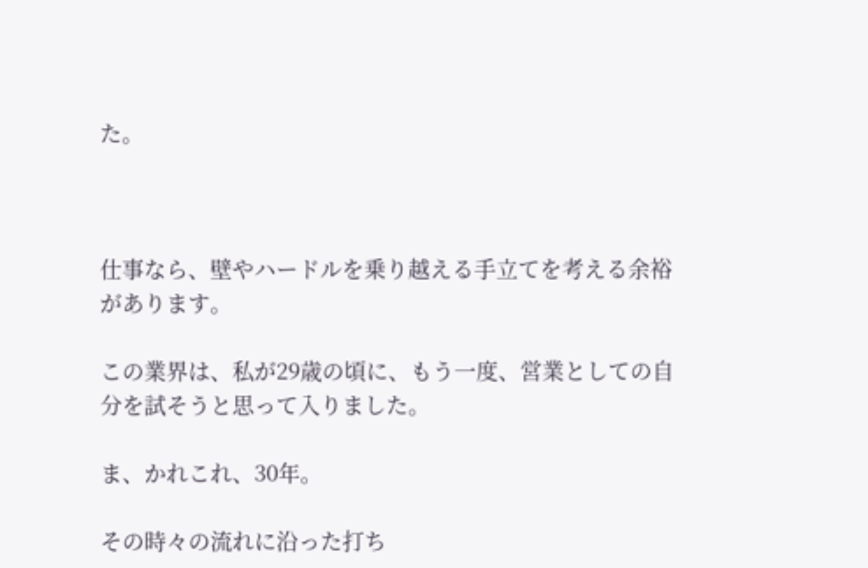た。



仕事なら、壁やハードルを乗り越える手立てを考える余裕があります。

この業界は、私が29歳の頃に、もう一度、営業としての自分を試そうと思って入りました。

ま、かれこれ、30年。

その時々の流れに沿った打ち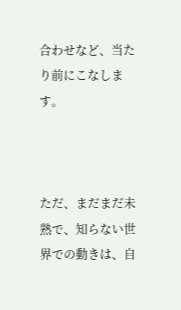合わせなど、当たり前にこなします。



ただ、まだまだ未熟で、知らない世界での動きは、自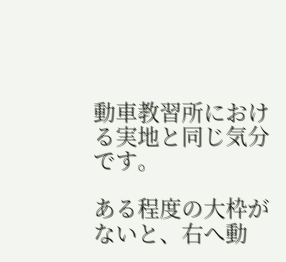動車教習所における実地と同じ気分です。

ある程度の大枠がないと、右へ動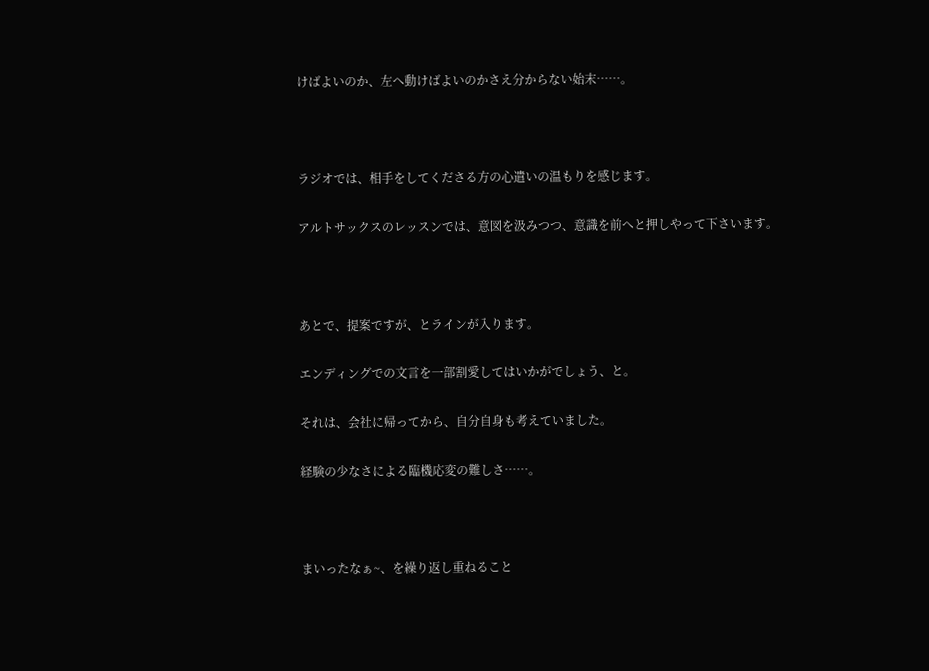けばよいのか、左へ動けばよいのかさえ分からない始末……。



ラジオでは、相手をしてくださる方の心遣いの温もりを感じます。

アルトサックスのレッスンでは、意図を汲みつつ、意識を前へと押しやって下さいます。



あとで、提案ですが、とラインが入ります。

エンディングでの文言を一部割愛してはいかがでしょう、と。

それは、会社に帰ってから、自分自身も考えていました。

経験の少なさによる臨機応変の難しさ……。



まいったなぁ~、を繰り返し重ねること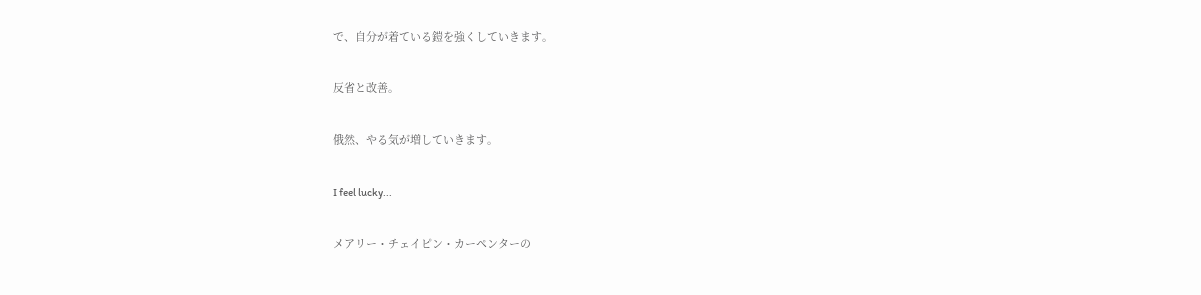で、自分が着ている鎧を強くしていきます。

反省と改善。

俄然、やる気が増していきます。

I feel lucky...

メアリー・チェイピン・カーペンターの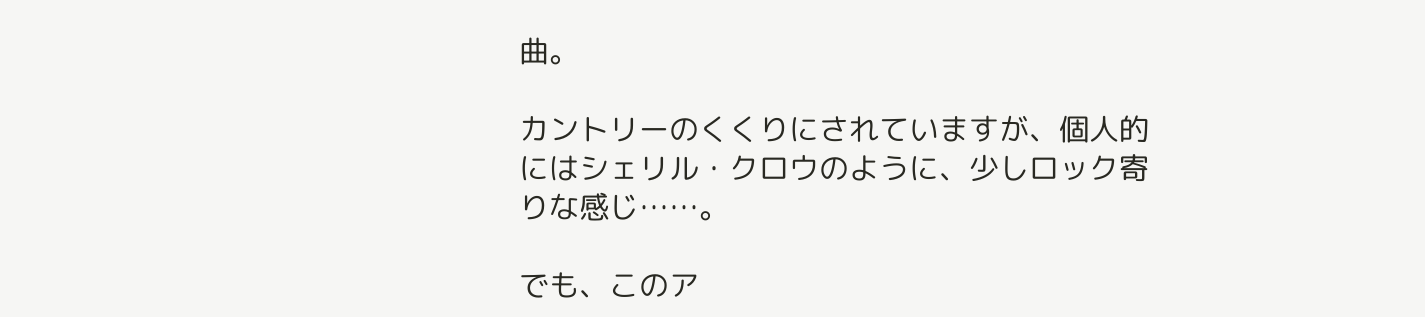曲。

カントリーのくくりにされていますが、個人的にはシェリル・クロウのように、少しロック寄りな感じ……。

でも、このア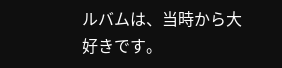ルバムは、当時から大好きです。